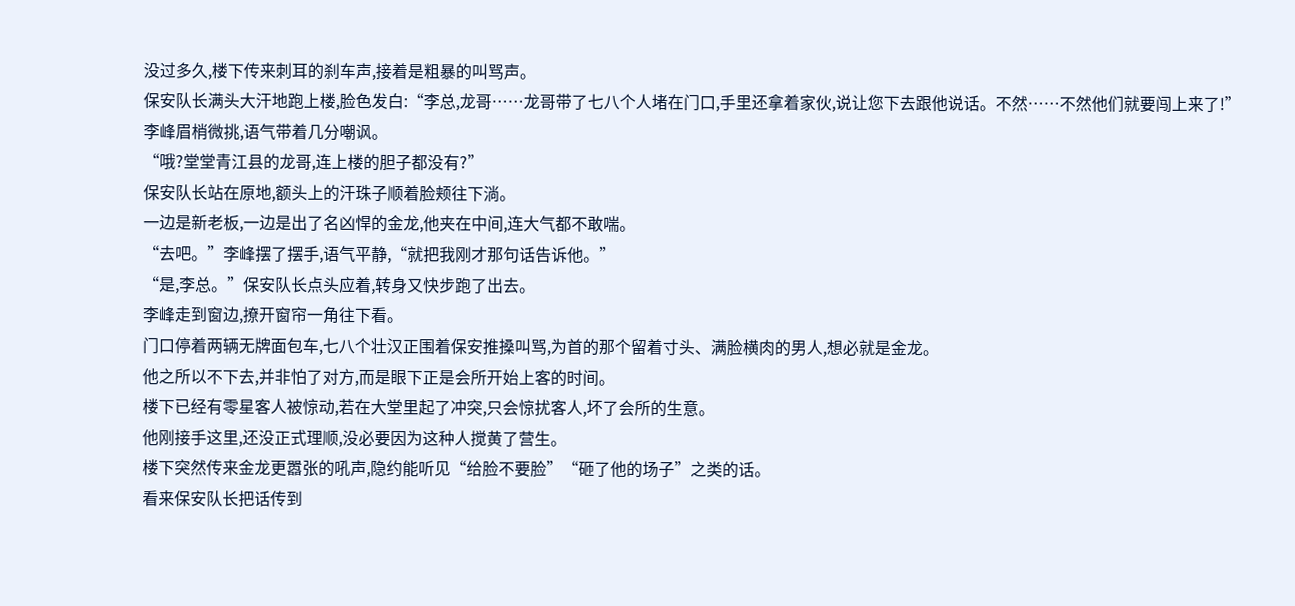没过多久,楼下传来刺耳的刹车声,接着是粗暴的叫骂声。
保安队长满头大汗地跑上楼,脸色发白:“李总,龙哥……龙哥带了七八个人堵在门口,手里还拿着家伙,说让您下去跟他说话。不然……不然他们就要闯上来了!”
李峰眉梢微挑,语气带着几分嘲讽。
“哦?堂堂青江县的龙哥,连上楼的胆子都没有?”
保安队长站在原地,额头上的汗珠子顺着脸颊往下淌。
一边是新老板,一边是出了名凶悍的金龙,他夹在中间,连大气都不敢喘。
“去吧。”李峰摆了摆手,语气平静,“就把我刚才那句话告诉他。”
“是,李总。”保安队长点头应着,转身又快步跑了出去。
李峰走到窗边,撩开窗帘一角往下看。
门口停着两辆无牌面包车,七八个壮汉正围着保安推搡叫骂,为首的那个留着寸头、满脸横肉的男人,想必就是金龙。
他之所以不下去,并非怕了对方,而是眼下正是会所开始上客的时间。
楼下已经有零星客人被惊动,若在大堂里起了冲突,只会惊扰客人,坏了会所的生意。
他刚接手这里,还没正式理顺,没必要因为这种人搅黄了营生。
楼下突然传来金龙更嚣张的吼声,隐约能听见“给脸不要脸”“砸了他的场子”之类的话。
看来保安队长把话传到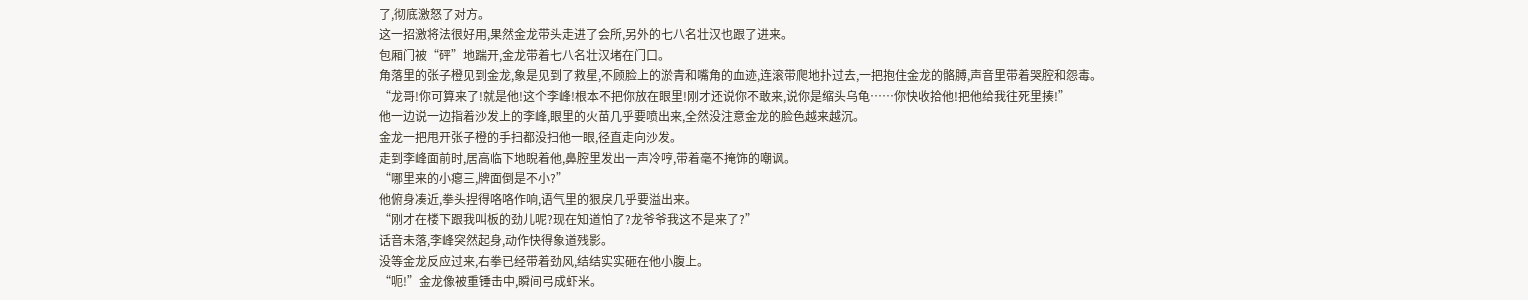了,彻底激怒了对方。
这一招激将法很好用,果然金龙带头走进了会所,另外的七八名壮汉也跟了进来。
包厢门被“砰”地踹开,金龙带着七八名壮汉堵在门口。
角落里的张子橙见到金龙,象是见到了救星,不顾脸上的淤青和嘴角的血迹,连滚带爬地扑过去,一把抱住金龙的骼膊,声音里带着哭腔和怨毒。
“龙哥!你可算来了!就是他!这个李峰!根本不把你放在眼里!刚才还说你不敢来,说你是缩头乌龟……你快收拾他!把他给我往死里揍!”
他一边说一边指着沙发上的李峰,眼里的火苗几乎要喷出来,全然没注意金龙的脸色越来越沉。
金龙一把甩开张子橙的手扫都没扫他一眼,径直走向沙发。
走到李峰面前时,居高临下地睨着他,鼻腔里发出一声冷哼,带着毫不掩饰的嘲讽。
“哪里来的小瘪三,牌面倒是不小?”
他俯身凑近,拳头捏得咯咯作响,语气里的狠戾几乎要溢出来。
“刚才在楼下跟我叫板的劲儿呢?现在知道怕了?龙爷爷我这不是来了?”
话音未落,李峰突然起身,动作快得象道残影。
没等金龙反应过来,右拳已经带着劲风,结结实实砸在他小腹上。
“呃!”金龙像被重锤击中,瞬间弓成虾米。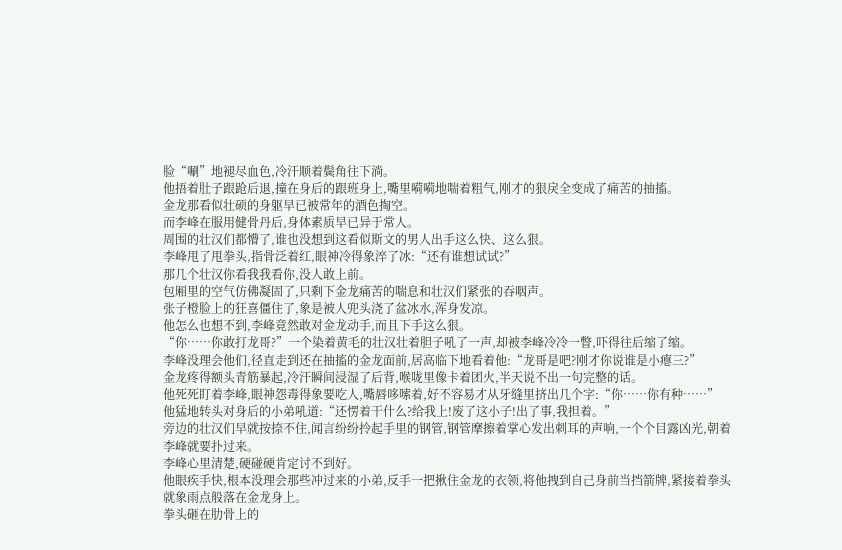脸“唰”地褪尽血色,冷汗顺着鬓角往下淌。
他捂着肚子跟跄后退,撞在身后的跟班身上,嘴里嗬嗬地喘着粗气,刚才的狠戾全变成了痛苦的抽搐。
金龙那看似壮硕的身躯早已被常年的酒色掏空。
而李峰在服用健骨丹后,身体素质早已异于常人。
周围的壮汉们都懵了,谁也没想到这看似斯文的男人出手这么快、这么狠。
李峰甩了甩拳头,指骨泛着红,眼神冷得象淬了冰:“还有谁想试试?”
那几个壮汉你看我我看你,没人敢上前。
包厢里的空气仿佛凝固了,只剩下金龙痛苦的喘息和壮汉们紧张的吞咽声。
张子橙脸上的狂喜僵住了,象是被人兜头浇了盆冰水,浑身发凉。
他怎么也想不到,李峰竟然敢对金龙动手,而且下手这么狠。
“你……你敢打龙哥?”一个染着黄毛的壮汉壮着胆子吼了一声,却被李峰冷冷一瞥,吓得往后缩了缩。
李峰没理会他们,径直走到还在抽搐的金龙面前,居高临下地看着他:“龙哥是吧?刚才你说谁是小瘪三?”
金龙疼得额头青筋暴起,冷汗瞬间浸湿了后背,喉咙里像卡着团火,半天说不出一句完整的话。
他死死盯着李峰,眼神怨毒得象要吃人,嘴唇哆嗦着,好不容易才从牙缝里挤出几个字:“你……你有种……”
他猛地转头对身后的小弟吼道:“还愣着干什么?给我上!废了这小子!出了事,我担着。”
旁边的壮汉们早就按捺不住,闻言纷纷拎起手里的钢管,钢管摩擦着掌心发出刺耳的声响,一个个目露凶光,朝着李峰就要扑过来。
李峰心里清楚,硬碰硬肯定讨不到好。
他眼疾手快,根本没理会那些冲过来的小弟,反手一把揪住金龙的衣领,将他拽到自己身前当挡箭牌,紧接着拳头就象雨点般落在金龙身上。
拳头砸在肋骨上的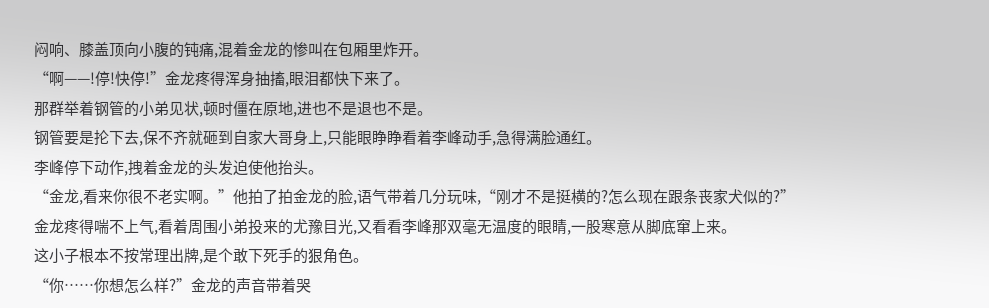闷响、膝盖顶向小腹的钝痛,混着金龙的惨叫在包厢里炸开。
“啊——!停!快停!”金龙疼得浑身抽搐,眼泪都快下来了。
那群举着钢管的小弟见状,顿时僵在原地,进也不是退也不是。
钢管要是抡下去,保不齐就砸到自家大哥身上,只能眼睁睁看着李峰动手,急得满脸通红。
李峰停下动作,拽着金龙的头发迫使他抬头。
“金龙,看来你很不老实啊。”他拍了拍金龙的脸,语气带着几分玩味,“刚才不是挺横的?怎么现在跟条丧家犬似的?”
金龙疼得喘不上气,看着周围小弟投来的尤豫目光,又看看李峰那双毫无温度的眼睛,一股寒意从脚底窜上来。
这小子根本不按常理出牌,是个敢下死手的狠角色。
“你……你想怎么样?”金龙的声音带着哭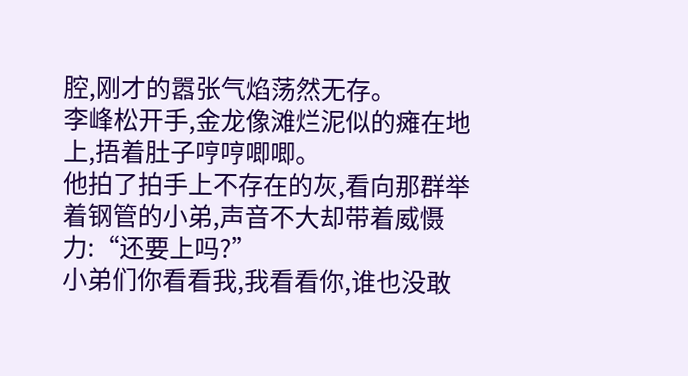腔,刚才的嚣张气焰荡然无存。
李峰松开手,金龙像滩烂泥似的瘫在地上,捂着肚子哼哼唧唧。
他拍了拍手上不存在的灰,看向那群举着钢管的小弟,声音不大却带着威慑力:“还要上吗?”
小弟们你看看我,我看看你,谁也没敢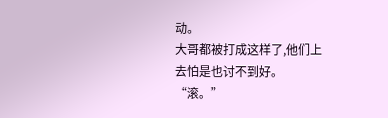动。
大哥都被打成这样了,他们上去怕是也讨不到好。
“滚。”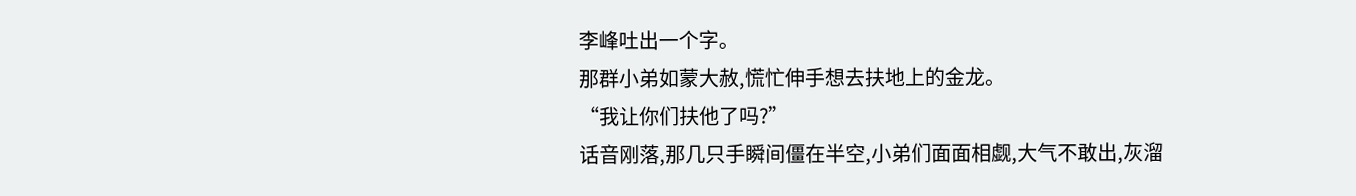李峰吐出一个字。
那群小弟如蒙大赦,慌忙伸手想去扶地上的金龙。
“我让你们扶他了吗?”
话音刚落,那几只手瞬间僵在半空,小弟们面面相觑,大气不敢出,灰溜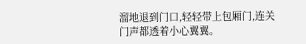溜地退到门口,轻轻带上包厢门,连关门声都透着小心翼翼。